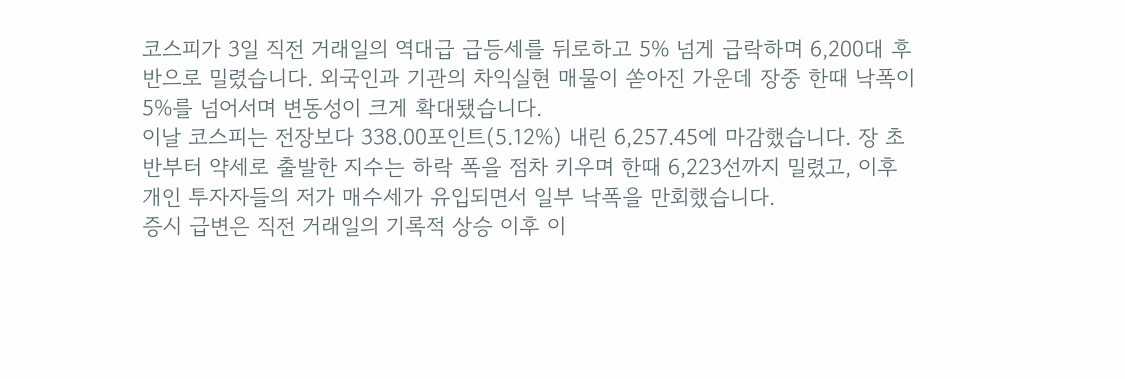코스피가 3일 직전 거래일의 역대급 급등세를 뒤로하고 5% 넘게 급락하며 6,200대 후반으로 밀렸습니다. 외국인과 기관의 차익실현 매물이 쏟아진 가운데 장중 한때 낙폭이 5%를 넘어서며 변동성이 크게 확대됐습니다.
이날 코스피는 전장보다 338.00포인트(5.12%) 내린 6,257.45에 마감했습니다. 장 초반부터 약세로 출발한 지수는 하락 폭을 점차 키우며 한때 6,223선까지 밀렸고, 이후 개인 투자자들의 저가 매수세가 유입되면서 일부 낙폭을 만회했습니다.
증시 급변은 직전 거래일의 기록적 상승 이후 이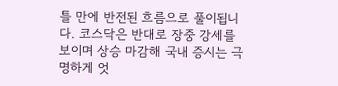틀 만에 반전된 흐름으로 풀이됩니다. 코스닥은 반대로 장중 강세를 보이며 상승 마감해 국내 증시는 극명하게 엇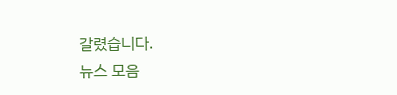갈렸습니다.
뉴스 모음